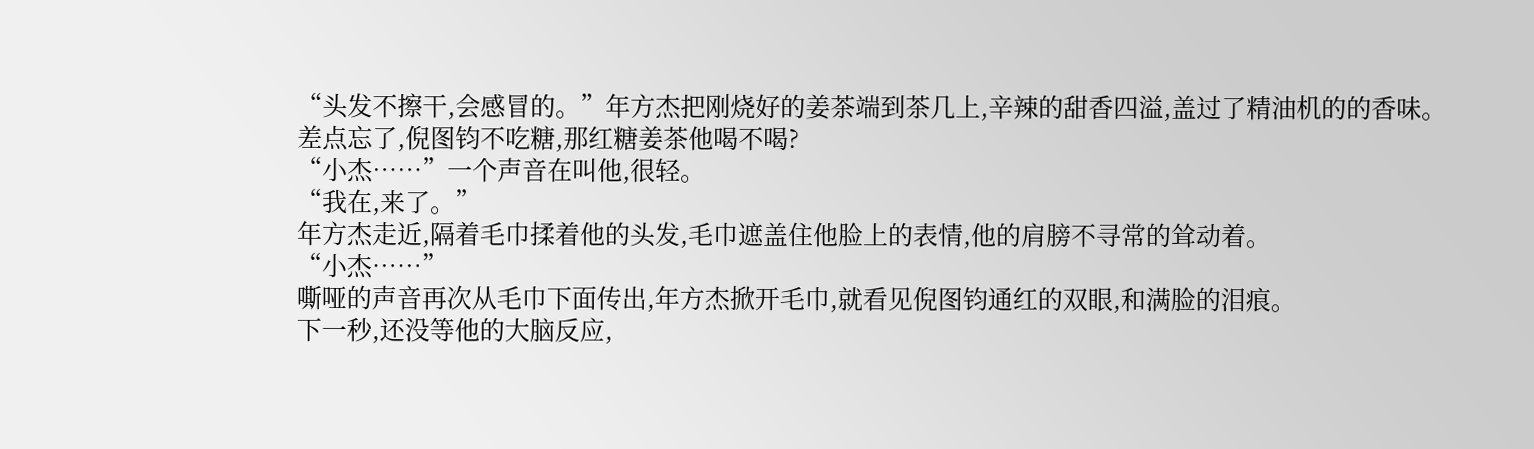“头发不擦干,会感冒的。”年方杰把刚烧好的姜茶端到茶几上,辛辣的甜香四溢,盖过了精油机的的香味。
差点忘了,倪图钧不吃糖,那红糖姜茶他喝不喝?
“小杰……”一个声音在叫他,很轻。
“我在,来了。”
年方杰走近,隔着毛巾揉着他的头发,毛巾遮盖住他脸上的表情,他的肩膀不寻常的耸动着。
“小杰……”
嘶哑的声音再次从毛巾下面传出,年方杰掀开毛巾,就看见倪图钧通红的双眼,和满脸的泪痕。
下一秒,还没等他的大脑反应,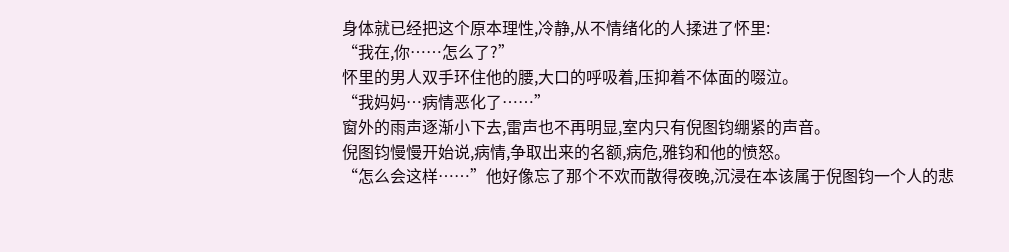身体就已经把这个原本理性,冷静,从不情绪化的人揉进了怀里:
“我在,你……怎么了?”
怀里的男人双手环住他的腰,大口的呼吸着,压抑着不体面的啜泣。
“我妈妈…病情恶化了……”
窗外的雨声逐渐小下去,雷声也不再明显,室内只有倪图钧绷紧的声音。
倪图钧慢慢开始说,病情,争取出来的名额,病危,雅钧和他的愤怒。
“怎么会这样……”他好像忘了那个不欢而散得夜晚,沉浸在本该属于倪图钧一个人的悲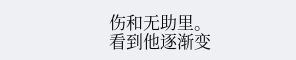伤和无助里。
看到他逐渐变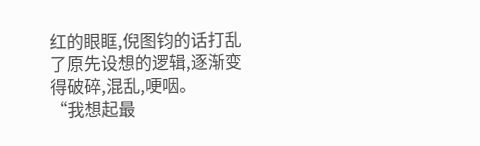红的眼眶,倪图钧的话打乱了原先设想的逻辑,逐渐变得破碎,混乱,哽咽。
“我想起最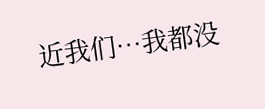近我们…我都没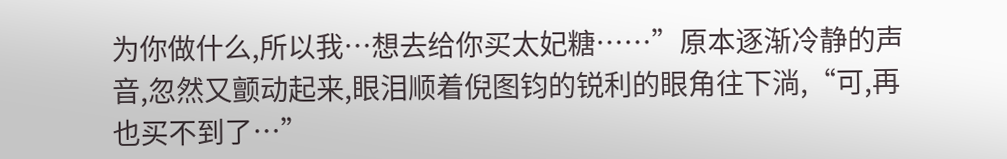为你做什么,所以我…想去给你买太妃糖……”原本逐渐冷静的声音,忽然又颤动起来,眼泪顺着倪图钧的锐利的眼角往下淌,“可,再也买不到了…”